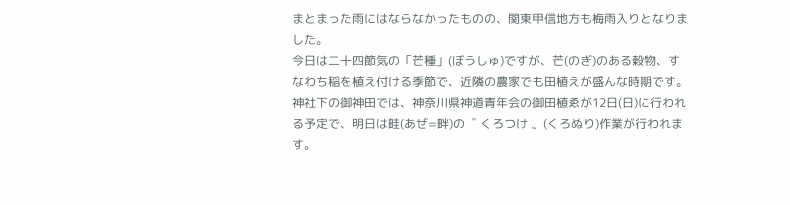まとまった雨にはならなかったものの、関東甲信地方も梅雨入りとなりました。
今日は二十四節気の「芒種」(ぼうしゅ)ですが、芒(のぎ)のある穀物、すなわち稲を植え付ける季節で、近隣の農家でも田植えが盛んな時期です。
神社下の御神田では、神奈川県神道青年会の御田植ゑが12日(日)に行われる予定で、明日は畦(あぜ=畔)の〝 くろつけ 〟(くろぬり)作業が行われます。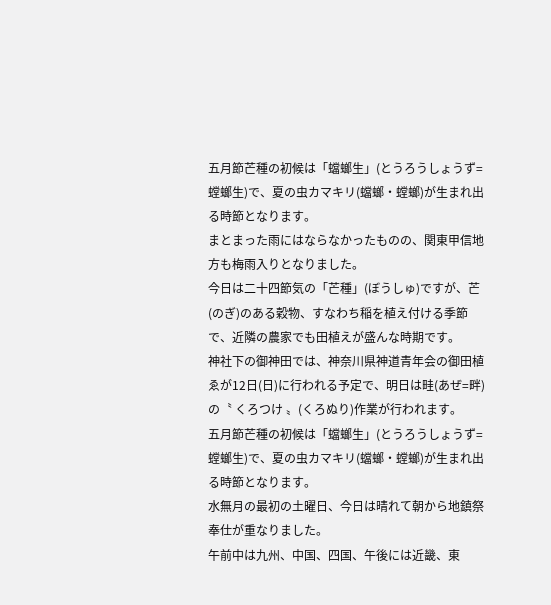五月節芒種の初候は「蟷螂生」(とうろうしょうず=螳螂生)で、夏の虫カマキリ(蟷螂・螳螂)が生まれ出る時節となります。
まとまった雨にはならなかったものの、関東甲信地方も梅雨入りとなりました。
今日は二十四節気の「芒種」(ぼうしゅ)ですが、芒(のぎ)のある穀物、すなわち稲を植え付ける季節で、近隣の農家でも田植えが盛んな時期です。
神社下の御神田では、神奈川県神道青年会の御田植ゑが12日(日)に行われる予定で、明日は畦(あぜ=畔)の〝 くろつけ 〟(くろぬり)作業が行われます。
五月節芒種の初候は「蟷螂生」(とうろうしょうず=螳螂生)で、夏の虫カマキリ(蟷螂・螳螂)が生まれ出る時節となります。
水無月の最初の土曜日、今日は晴れて朝から地鎮祭奉仕が重なりました。
午前中は九州、中国、四国、午後には近畿、東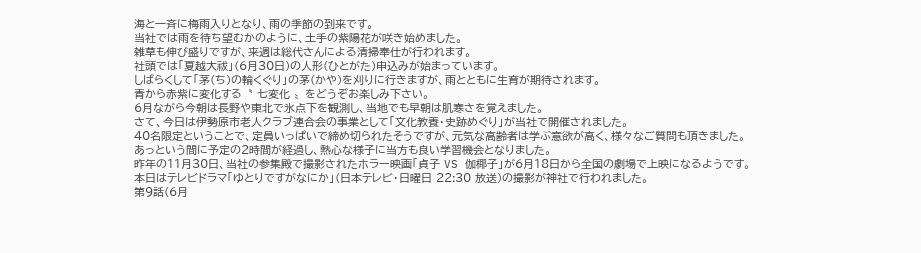海と一斉に梅雨入りとなり、雨の季節の到来です。
当社では雨を待ち望むかのように、土手の紫陽花が咲き始めました。
雑草も伸び盛りですが、来週は総代さんによる清掃奉仕が行われます。
社頭では「夏越大祓」(6月30日)の人形(ひとがた)申込みが始まっています。
しばらくして「茅(ち)の輪くぐり」の茅(かや)を刈りに行きますが、雨とともに生育が期待されます。
青から赤紫に変化する〝 七変化 〟をどうぞお楽しみ下さい。
6月ながら今朝は長野や東北で氷点下を観測し、当地でも早朝は肌寒さを覚えました。
さて、今日は伊勢原市老人クラブ連合会の事業として「文化教養・史跡めぐり」が当社で開催されました。
40名限定ということで、定員いっぱいで締め切られたそうですが、元気な高齢者は学ぶ意欲が高く、様々なご質問も頂きました。
あっという間に予定の2時間が経過し、熱心な様子に当方も良い学習機会となりました。
昨年の11月30日、当社の参集殿で撮影されたホラー映画「貞子 VS 伽椰子」が6月18日から全国の劇場で上映になるようです。
本日はテレビドラマ「ゆとりですがなにか」(日本テレビ・日曜日 22:30 放送)の撮影が神社で行われました。
第9話(6月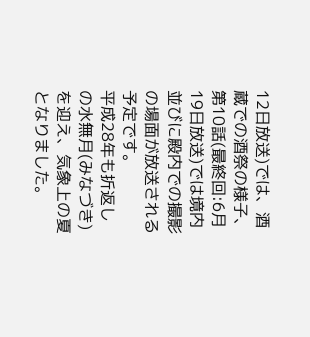12日放送)では、酒蔵での酒祭の様子、第10話(最終回:6月19日放送)では境内並びに殿内での撮影の場面が放送される予定です。
平成28年も折返しの水無月(みなづき)を迎え、気象上の夏となりました。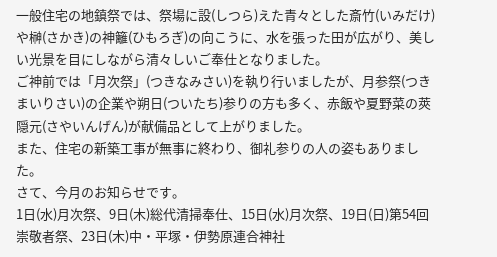一般住宅の地鎮祭では、祭場に設(しつら)えた青々とした斎竹(いみだけ)や榊(さかき)の神籬(ひもろぎ)の向こうに、水を張った田が広がり、美しい光景を目にしながら清々しいご奉仕となりました。
ご神前では「月次祭」(つきなみさい)を執り行いましたが、月参祭(つきまいりさい)の企業や朔日(ついたち)参りの方も多く、赤飯や夏野菜の莢隠元(さやいんげん)が献備品として上がりました。
また、住宅の新築工事が無事に終わり、御礼参りの人の姿もありました。
さて、今月のお知らせです。
1日(水)月次祭、9日(木)総代清掃奉仕、15日(水)月次祭、19日(日)第54回崇敬者祭、23日(木)中・平塚・伊勢原連合神社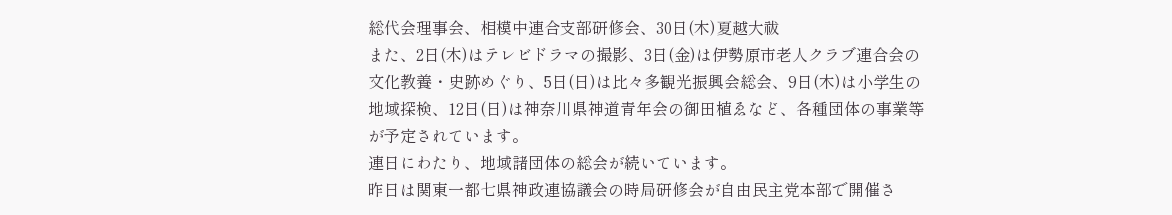総代会理事会、相模中連合支部研修会、30日(木)夏越大祓
また、2日(木)はテレビドラマの撮影、3日(金)は伊勢原市老人クラブ連合会の文化教養・史跡めぐり、5日(日)は比々多観光振興会総会、9日(木)は小学生の地域探検、12日(日)は神奈川県神道青年会の御田植ゑなど、各種団体の事業等が予定されています。
連日にわたり、地域諸団体の総会が続いています。
昨日は関東一都七県神政連協議会の時局研修会が自由民主党本部で開催さ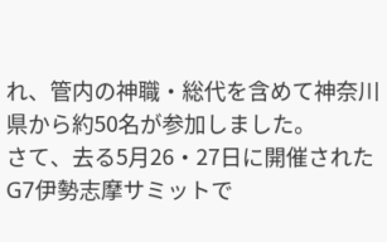れ、管内の神職・総代を含めて神奈川県から約50名が参加しました。
さて、去る5月26・27日に開催されたG7伊勢志摩サミットで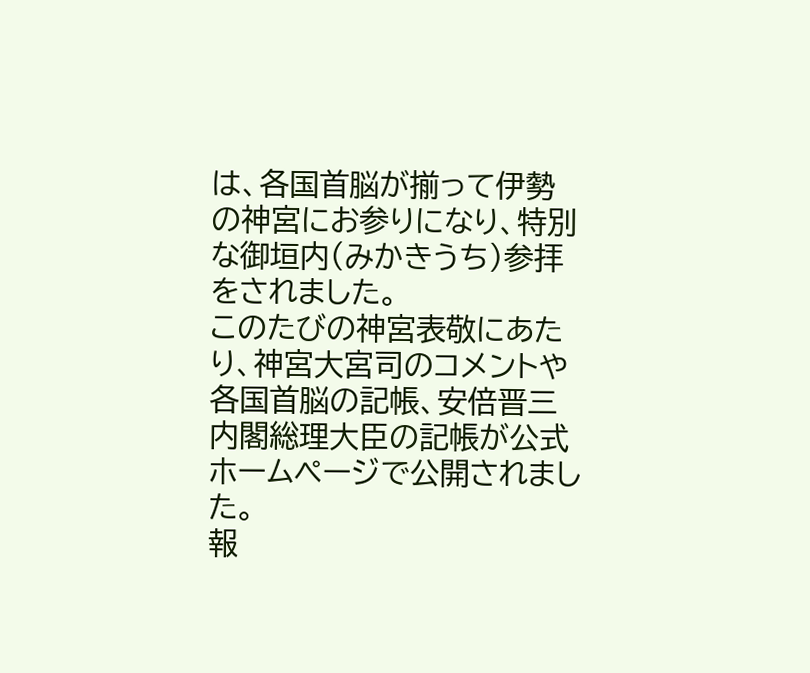は、各国首脳が揃って伊勢の神宮にお参りになり、特別な御垣内(みかきうち)参拝をされました。
このたびの神宮表敬にあたり、神宮大宮司のコメントや各国首脳の記帳、安倍晋三内閣総理大臣の記帳が公式ホームページで公開されました。
報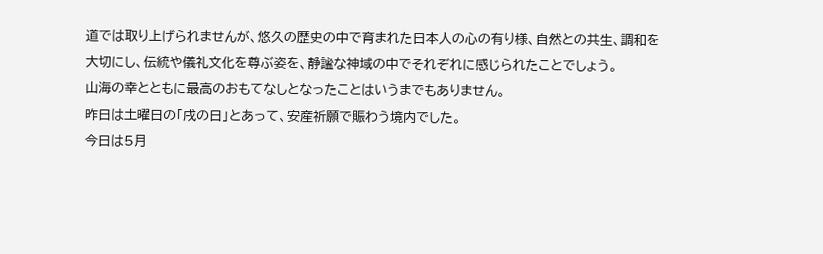道では取り上げられませんが、悠久の歴史の中で育まれた日本人の心の有り様、自然との共生、調和を大切にし、伝統や儀礼文化を尊ぶ姿を、静謐な神域の中でそれぞれに感じられたことでしょう。
山海の幸とともに最高のおもてなしとなったことはいうまでもありません。
昨日は土曜日の「戌の日」とあって、安産祈願で賑わう境内でした。
今日は5月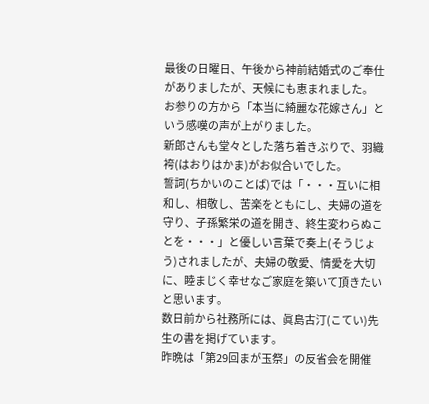最後の日曜日、午後から神前結婚式のご奉仕がありましたが、天候にも恵まれました。
お参りの方から「本当に綺麗な花嫁さん」という感嘆の声が上がりました。
新郎さんも堂々とした落ち着きぶりで、羽織袴(はおりはかま)がお似合いでした。
誓詞(ちかいのことば)では「・・・互いに相和し、相敬し、苦楽をともにし、夫婦の道を守り、子孫繁栄の道を開き、終生変わらぬことを・・・」と優しい言葉で奏上(そうじょう)されましたが、夫婦の敬愛、情愛を大切に、睦まじく幸せなご家庭を築いて頂きたいと思います。
数日前から社務所には、眞島古汀(こてい)先生の書を掲げています。
昨晩は「第29回まが玉祭」の反省会を開催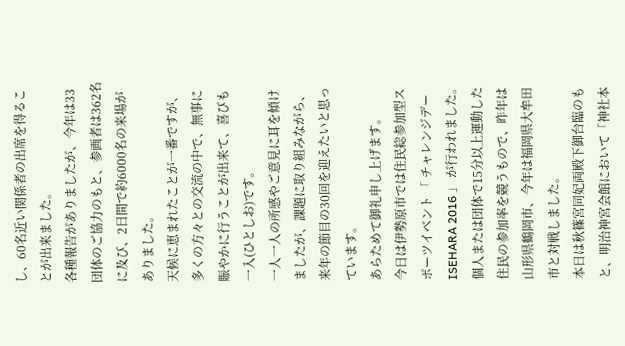し、60名近い関係者の出席を得ることが出来ました。
各種報告がありましたが、今年は33団体のご協力のもと、参画者は362名に及び、2日間で約6000名の来場がありました。
天候に恵まれたことが一番ですが、多くの方々との交流の中で、無事に賑やかに行うことが出来て、喜びも一入(ひとしお)です。
一人一人の所感やご意見に耳を傾けましたが、課題に取り組みながら、来年の節目の30回を迎えたいと思っています。
あらためて御礼申し上げます。
今日は伊勢原市では住民総参加型スポーツイベント 「 チャレンジデー ISEHARA 2016 」 が行われました。
個人または団体で15分以上運動した住民の参加率を競うもので、昨年は山形県鶴岡市、今年は福岡県大牟田市と対戦しました。
本日は秋篠宮同妃両殿下御台臨のもと、明治神宮会館において「神社本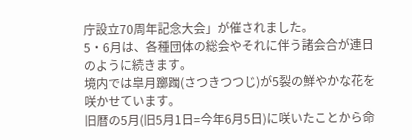庁設立70周年記念大会」が催されました。
5・6月は、各種団体の総会やそれに伴う諸会合が連日のように続きます。
境内では皐月躑躅(さつきつつじ)が5裂の鮮やかな花を咲かせています。
旧暦の5月(旧5月1日=今年6月5日)に咲いたことから命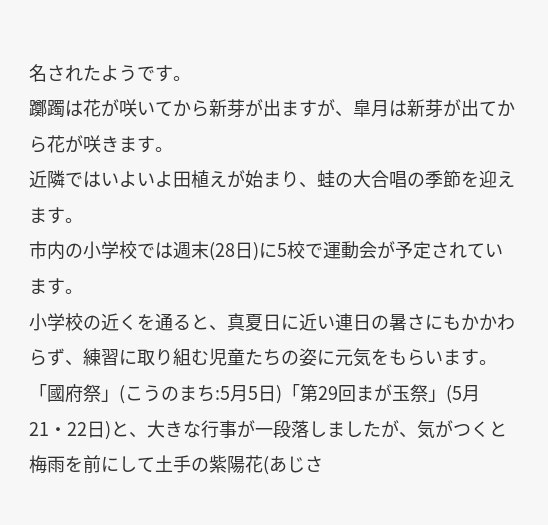名されたようです。
躑躅は花が咲いてから新芽が出ますが、皐月は新芽が出てから花が咲きます。
近隣ではいよいよ田植えが始まり、蛙の大合唱の季節を迎えます。
市内の小学校では週末(28日)に5校で運動会が予定されています。
小学校の近くを通ると、真夏日に近い連日の暑さにもかかわらず、練習に取り組む児童たちの姿に元気をもらいます。
「國府祭」(こうのまち:5月5日)「第29回まが玉祭」(5月21・22日)と、大きな行事が一段落しましたが、気がつくと梅雨を前にして土手の紫陽花(あじさ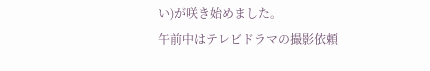い)が咲き始めました。
午前中はテレビドラマの撮影依頼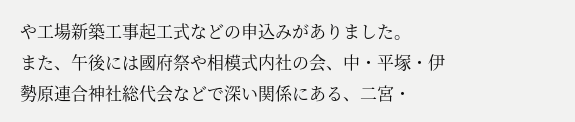や工場新築工事起工式などの申込みがありました。
また、午後には國府祭や相模式内社の会、中・平塚・伊勢原連合神社総代会などで深い関係にある、二宮・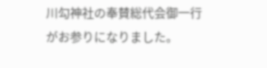川勾神社の奉賛総代会御一行がお参りになりました。